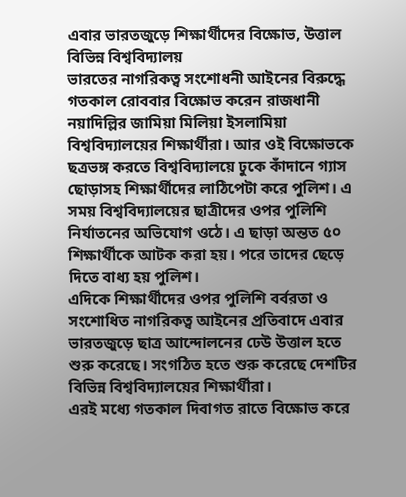এবার ভারতজুড়ে শিক্ষার্থীদের বিক্ষোভ, উত্তাল বিভিন্ন বিশ্ববিদ্যালয়
ভারতের নাগরিকত্ব সংশোধনী আইনের বিরুদ্ধে গতকাল রোববার বিক্ষোভ করেন রাজধানী নয়াদিল্লির জামিয়া মিলিয়া ইসলামিয়া বিশ্ববিদ্যালয়ের শিক্ষার্থীরা। আর ওই বিক্ষোভকে ছত্রভঙ্গ করতে বিশ্ববিদ্যালয়ে ঢুকে কাঁদানে গ্যাস ছোড়াসহ শিক্ষার্থীদের লাঠিপেটা করে পুলিশ। এ সময় বিশ্ববিদ্যালয়ের ছাত্রীদের ওপর পুলিশি নির্যাতনের অভিযোগ ওঠে। এ ছাড়া অন্তত ৫০ শিক্ষার্থীকে আটক করা হয়। পরে তাদের ছেড়ে দিতে বাধ্য হয় পুলিশ।
এদিকে শিক্ষার্থীদের ওপর পুলিশি বর্বরতা ও সংশোধিত নাগরিকত্ব আইনের প্রতিবাদে এবার ভারতজুড়ে ছাত্র আন্দোলনের ঢেউ উত্তাল হতে শুরু করেছে। সংগঠিত হতে শুরু করেছে দেশটির বিভিন্ন বিশ্ববিদ্যালয়ের শিক্ষার্থীরা।
এরই মধ্যে গতকাল দিবাগত রাতে বিক্ষোভ করে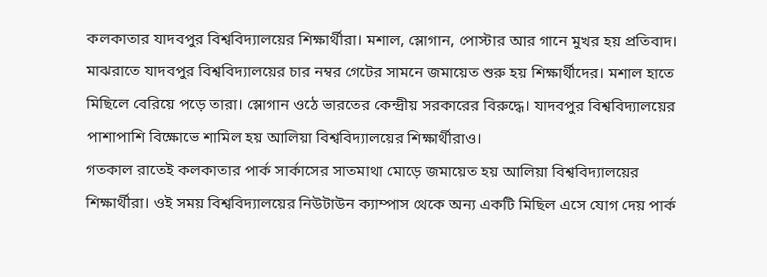কলকাতার যাদবপুর বিশ্ববিদ্যালয়ের শিক্ষার্থীরা। মশাল, স্লোগান, পোস্টার আর গানে মুখর হয় প্রতিবাদ। মাঝরাতে যাদবপুর বিশ্ববিদ্যালয়ের চার নম্বর গেটের সামনে জমায়েত শুরু হয় শিক্ষার্থীদের। মশাল হাতে মিছিলে বেরিয়ে পড়ে তারা। স্লোগান ওঠে ভারতের কেন্দ্রীয় সরকারের বিরুদ্ধে। যাদবপুর বিশ্ববিদ্যালয়ের পাশাপাশি বিক্ষোভে শামিল হয় আলিয়া বিশ্ববিদ্যালয়ের শিক্ষার্থীরাও।
গতকাল রাতেই কলকাতার পার্ক সার্কাসের সাতমাথা মোড়ে জমায়েত হয় আলিয়া বিশ্ববিদ্যালয়ের শিক্ষার্থীরা। ওই সময় বিশ্ববিদ্যালয়ের নিউটাউন ক্যাম্পাস থেকে অন্য একটি মিছিল এসে যোগ দেয় পার্ক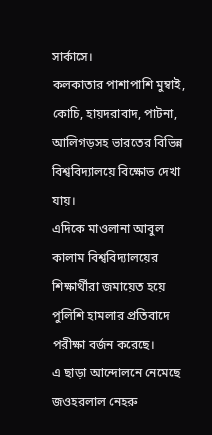সার্কাসে।
কলকাতার পাশাপাশি মুম্বাই, কোচি, হায়দরাবাদ, পাটনা, আলিগড়সহ ভারতের বিভিন্ন বিশ্ববিদ্যালয়ে বিক্ষোভ দেখা যায়।
এদিকে মাওলানা আবুল কালাম বিশ্ববিদ্যালয়ের শিক্ষার্থীরা জমায়েত হয়ে পুলিশি হামলার প্রতিবাদে পরীক্ষা বর্জন করেছে।
এ ছাড়া আন্দোলনে নেমেছে জওহরলাল নেহরু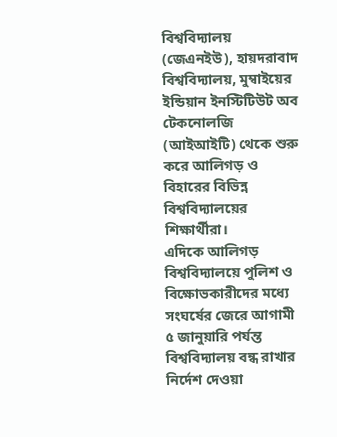বিশ্ববিদ্যালয় (জেএনইউ), হায়দরাবাদ বিশ্ববিদ্যালয়, মুম্বাইয়ের ইন্ডিয়ান ইনস্টিটিউট অব টেকনোলজি (আইআইটি) থেকে শুরু করে আলিগড় ও বিহারের বিভিন্ন বিশ্ববিদ্যালয়ের শিক্ষার্থীরা।
এদিকে আলিগড় বিশ্ববিদ্যালয়ে পুলিশ ও বিক্ষোভকারীদের মধ্যে সংঘর্ষের জেরে আগামী ৫ জানুয়ারি পর্যন্ত বিশ্ববিদ্যালয় বন্ধ রাখার নির্দেশ দেওয়া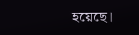হয়েছে।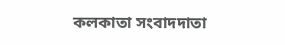কলকাতা সংবাদদাতা